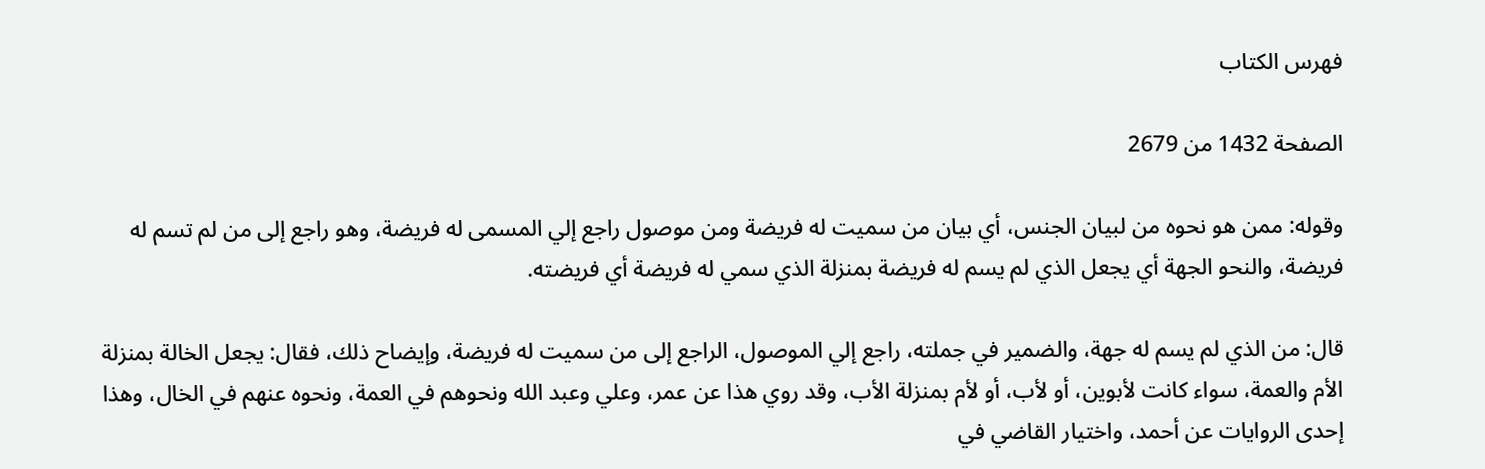فهرس الكتاب

الصفحة 1432 من 2679

وقوله: ممن هو نحوه من لبيان الجنس، أي بيان من سميت له فريضة ومن موصول راجع إلي المسمى له فريضة، وهو راجع إلى من لم تسم له فريضة، والنحو الجهة أي يجعل الذي لم يسم له فريضة بمنزلة الذي سمي له فريضة أي فريضته.

قال: من الذي لم يسم له جهة، والضمير في جملته، راجع إلي الموصول، الراجع إلى من سميت له فريضة، وإيضاح ذلك، فقال: يجعل الخالة بمنزلة الأم والعمة، سواء كانت لأبوين، أو لأب، أو لأم بمنزلة الأب، وقد روي هذا عن عمر، وعلي وعبد الله ونحوهم في العمة، ونحوه عنهم في الخال، وهذا إحدى الروايات عن أحمد، واختيار القاضي في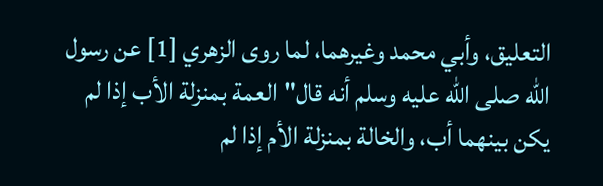التعليق، وأبي محمد وغيرهما، لما روى الزهري [1] عن رسول الله صلى الله عليه وسلم أنه قال"العمة بمنزلة الأب إذا لم يكن بينهما أب، والخالة بمنزلة الأم إذا لم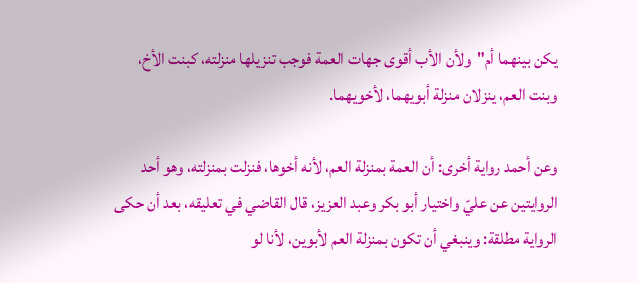يكن بينهما أم"ولأن الأب أقوى جهات العمة فوجب تنزيلها منزلته، كبنت الأخ، وبنت العم، ينزلان منزلة أبويهما، لأخويهما.

وعن أحمد رواية أخرى: أن العمة بمنزلة العم، لأنه أخوها، فنزلت بمنزلته، وهو أحد الروايتين عن عليّ واختيار أبو بكر وعبد العزيز، قال القاضي في تعليقه، بعد أن حكى الرواية مطلقة: وينبغي أن تكون بمنزلة العم لأبوين، لأنا لو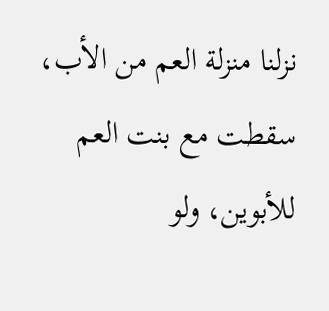نزلنا منزلة العم من الأب، سقطت مع بنت العم للأبوين، ولو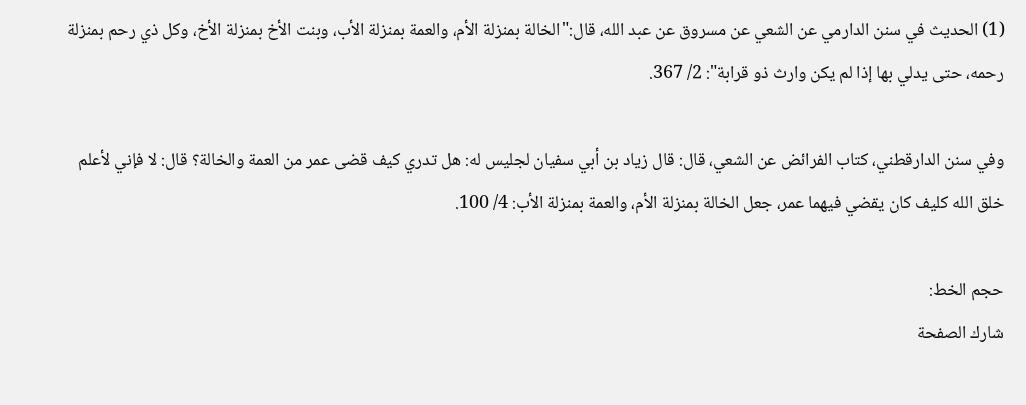(1) الحديث في سنن الدارمي عن الشعي عن مسروق عن عبد الله، قال:"الخالة بمنزلة الأم، والعمة بمنزلة الأب، وبنت الأخ بمنزلة الأخ، وكل ذي رحم بمنزلة رحمه، حتى يدلي بها إذا لم يكن وارث ذو قرابة": 2/ 367.

وفي سنن الدارقطني، كتاب الفرائض عن الشعي، قال: قال زياد بن أبي سفيان لجليس له: هل تدري كيف قضى عمر من العمة والخالة؟ قال: لا فإني لأعلم خلق الله كليف كان يقضي فيهما عمر، جعل الخالة بمنزلة الأم، والعمة بمنزلة الأب: 4/ 100.

حجم الخط:
شارك الصفحة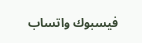فيسبوك واتساب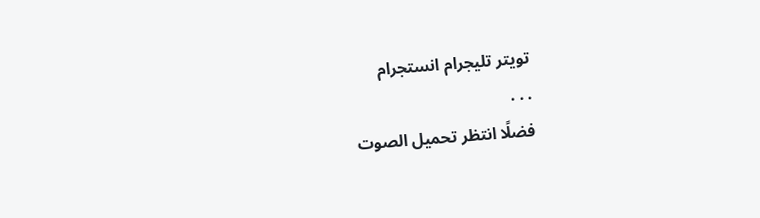تويتر تليجرام انستجرام
. . .
فضلًا انتظر تحميل الصوت